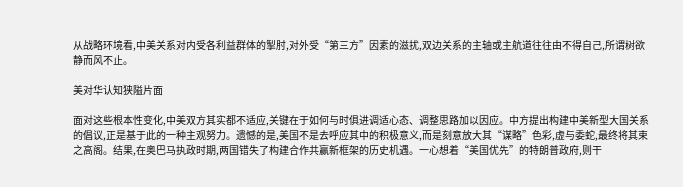从战略环境看,中美关系对内受各利益群体的掣肘,对外受“第三方”因素的滋扰,双边关系的主轴或主航道往往由不得自己,所谓树欲静而风不止。

美对华认知狭隘片面

面对这些根本性变化,中美双方其实都不适应,关键在于如何与时俱进调适心态、调整思路加以因应。中方提出构建中美新型大国关系的倡议,正是基于此的一种主观努力。遗憾的是,美国不是去呼应其中的积极意义,而是刻意放大其“谋略”色彩,虚与委蛇,最终将其束之高阁。结果,在奥巴马执政时期,两国错失了构建合作共赢新框架的历史机遇。一心想着“美国优先”的特朗普政府,则干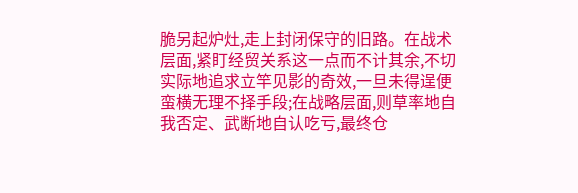脆另起炉灶,走上封闭保守的旧路。在战术层面,紧盯经贸关系这一点而不计其余,不切实际地追求立竿见影的奇效,一旦未得逞便蛮横无理不择手段;在战略层面,则草率地自我否定、武断地自认吃亏,最终仓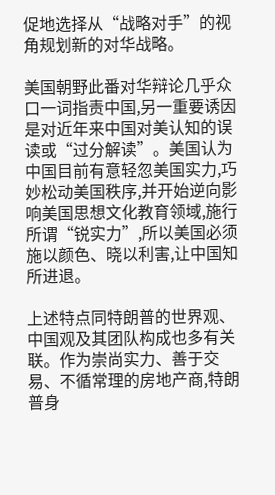促地选择从“战略对手”的视角规划新的对华战略。

美国朝野此番对华辩论几乎众口一词指责中国,另一重要诱因是对近年来中国对美认知的误读或“过分解读”。美国认为中国目前有意轻忽美国实力,巧妙松动美国秩序,并开始逆向影响美国思想文化教育领域,施行所谓“锐实力”,所以美国必须施以颜色、晓以利害,让中国知所进退。

上述特点同特朗普的世界观、中国观及其团队构成也多有关联。作为崇尚实力、善于交易、不循常理的房地产商,特朗普身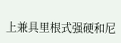上兼具里根式强硬和尼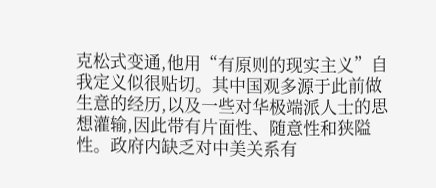克松式变通,他用“有原则的现实主义”自我定义似很贴切。其中国观多源于此前做生意的经历,以及一些对华极端派人士的思想灌输,因此带有片面性、随意性和狭隘性。政府内缺乏对中美关系有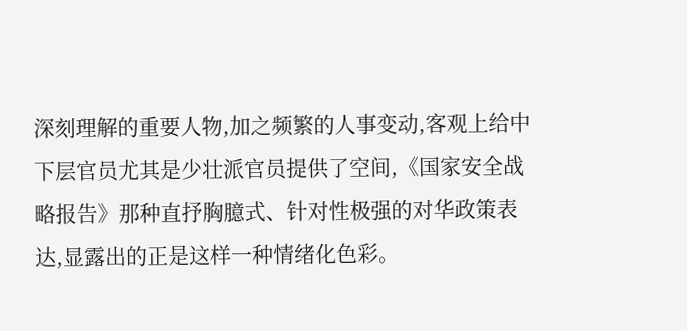深刻理解的重要人物,加之频繁的人事变动,客观上给中下层官员尤其是少壮派官员提供了空间,《国家安全战略报告》那种直抒胸臆式、针对性极强的对华政策表达,显露出的正是这样一种情绪化色彩。